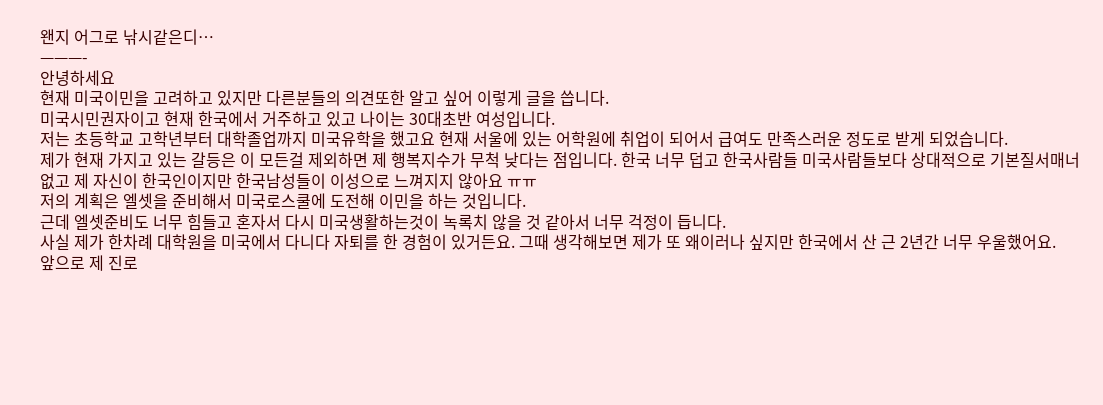왠지 어그로 낚시같은디…
———-
안녕하세요
현재 미국이민을 고려하고 있지만 다른분들의 의견또한 알고 싶어 이렇게 글을 씁니다.
미국시민권자이고 현재 한국에서 거주하고 있고 나이는 30대초반 여성입니다.
저는 초등학교 고학년부터 대학졸업까지 미국유학을 했고요 현재 서울에 있는 어학원에 취업이 되어서 급여도 만족스러운 정도로 받게 되었습니다.
제가 현재 가지고 있는 갈등은 이 모든걸 제외하면 제 행복지수가 무척 낮다는 점입니다. 한국 너무 덥고 한국사람들 미국사람들보다 상대적으로 기본질서매너 없고 제 자신이 한국인이지만 한국남성들이 이성으로 느껴지지 않아요 ㅠㅠ
저의 계획은 엘셋을 준비해서 미국로스쿨에 도전해 이민을 하는 것입니다.
근데 엘셋준비도 너무 힘들고 혼자서 다시 미국생활하는것이 녹록치 않을 것 같아서 너무 걱정이 듭니다.
사실 제가 한차례 대학원을 미국에서 다니다 자퇴를 한 경험이 있거든요. 그때 생각해보면 제가 또 왜이러나 싶지만 한국에서 산 근 2년간 너무 우울했어요.
앞으로 제 진로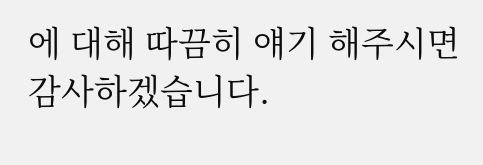에 대해 따끔히 얘기 해주시면 감사하겠습니다.